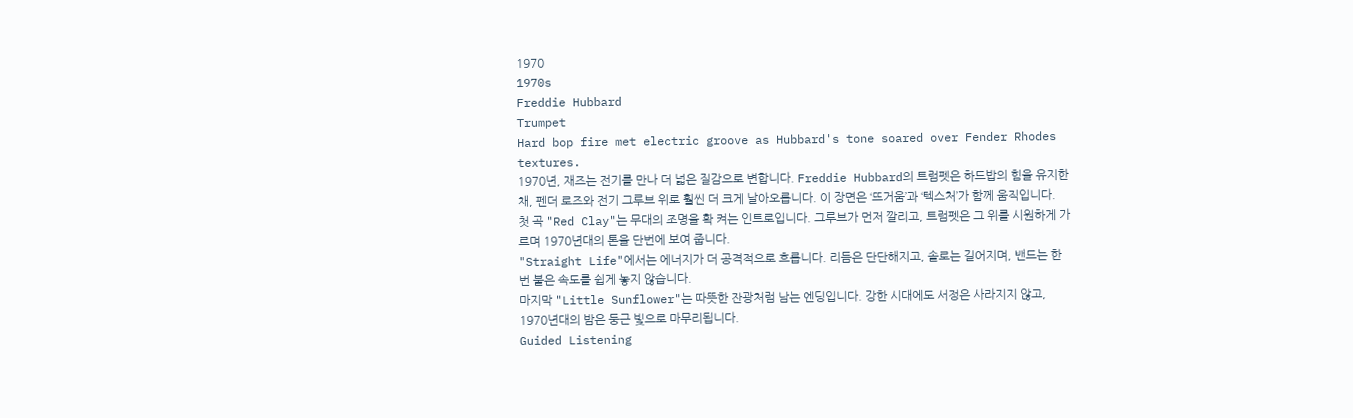1970
1970s
Freddie Hubbard
Trumpet
Hard bop fire met electric groove as Hubbard's tone soared over Fender Rhodes textures.
1970년, 재즈는 전기를 만나 더 넓은 질감으로 변합니다. Freddie Hubbard의 트럼펫은 하드밥의 힘을 유지한 채, 펜더 로즈와 전기 그루브 위로 훨씬 더 크게 날아오릅니다. 이 장면은 ‘뜨거움’과 ‘텍스처’가 함께 움직입니다.
첫 곡 "Red Clay"는 무대의 조명을 확 켜는 인트로입니다. 그루브가 먼저 깔리고, 트럼펫은 그 위를 시원하게 가르며 1970년대의 톤을 단번에 보여 줍니다.
"Straight Life"에서는 에너지가 더 공격적으로 흐릅니다. 리듬은 단단해지고, 솔로는 길어지며, 밴드는 한 번 붙은 속도를 쉽게 놓지 않습니다.
마지막 "Little Sunflower"는 따뜻한 잔광처럼 남는 엔딩입니다. 강한 시대에도 서정은 사라지지 않고, 1970년대의 밤은 둥근 빛으로 마무리됩니다.
Guided Listening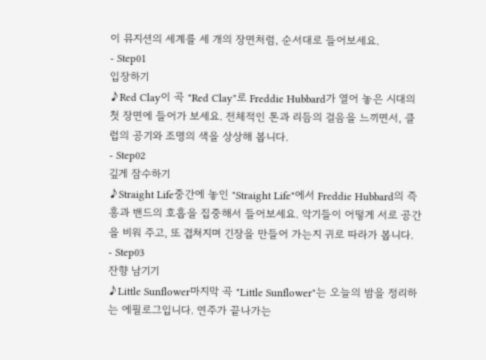이 뮤지션의 세계를 세 개의 장면처럼, 순서대로 들어보세요.
- Step01
입장하기
♪Red Clay이 곡 "Red Clay"로 Freddie Hubbard가 열어 놓은 시대의 첫 장면에 들어가 보세요. 전체적인 톤과 리듬의 걸음을 느끼면서, 클럽의 공기와 조명의 색을 상상해 봅니다.
- Step02
깊게 잠수하기
♪Straight Life중간에 놓인 "Straight Life"에서 Freddie Hubbard의 즉흥과 밴드의 호흡을 집중해서 들어보세요. 악기들이 어떻게 서로 공간을 비워 주고, 또 겹쳐지며 긴장을 만들어 가는지 귀로 따라가 봅니다.
- Step03
잔향 남기기
♪Little Sunflower마지막 곡 "Little Sunflower"는 오늘의 밤을 정리하는 에필로그입니다. 연주가 끝나가는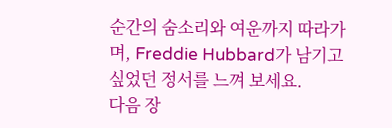순간의 숨소리와 여운까지 따라가며, Freddie Hubbard가 남기고 싶었던 정서를 느껴 보세요.
다음 장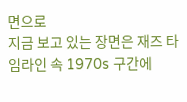면으로
지금 보고 있는 장면은 재즈 타임라인 속 1970s 구간에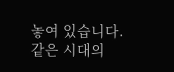놓여 있습니다.
같은 시대의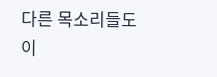다른 목소리들도 이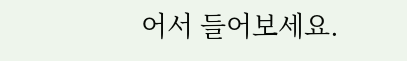어서 들어보세요.